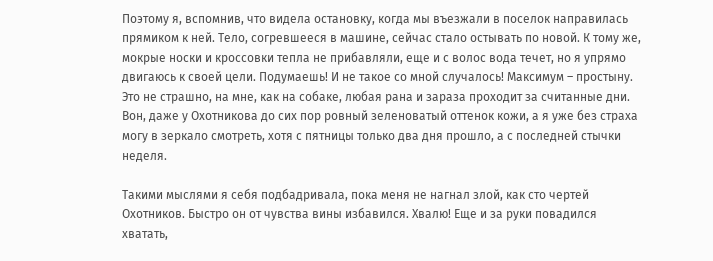Поэтому я, вспомнив, что видела остановку, когда мы въезжали в поселок направилась прямиком к ней. Тело, согревшееся в машине, сейчас стало остывать по новой. К тому же, мокрые носки и кроссовки тепла не прибавляли, еще и с волос вода течет, но я упрямо двигаюсь к своей цели. Подумаешь! И не такое со мной случалось! Максимум – простыну. Это не страшно, на мне, как на собаке, любая рана и зараза проходит за считанные дни. Вон, даже у Охотникова до сих пор ровный зеленоватый оттенок кожи, а я уже без страха могу в зеркало смотреть, хотя с пятницы только два дня прошло, а с последней стычки неделя.

Такими мыслями я себя подбадривала, пока меня не нагнал злой, как сто чертей Охотников. Быстро он от чувства вины избавился. Хвалю! Еще и за руки повадился хватать,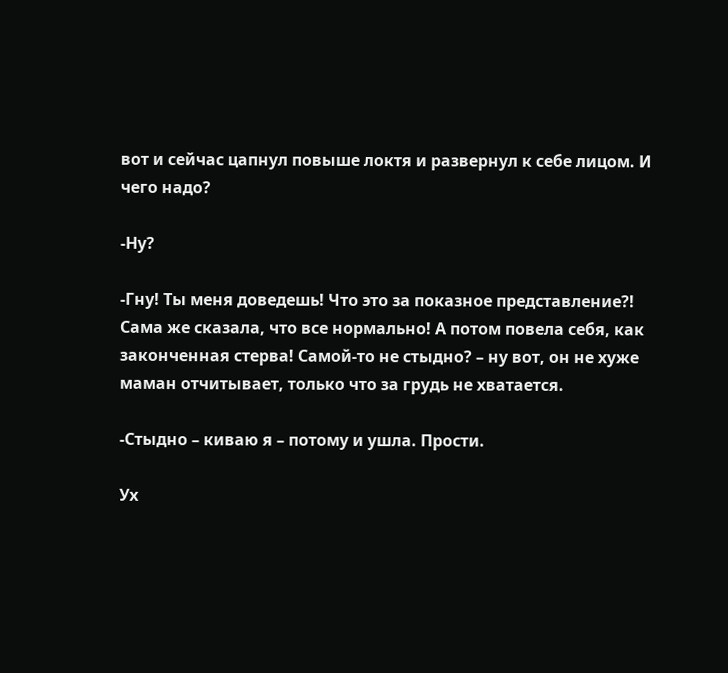вот и сейчас цапнул повыше локтя и развернул к себе лицом. И чего надо?

-Ну?

-Гну! Ты меня доведешь! Что это за показное представление?! Сама же сказала, что все нормально! А потом повела себя, как законченная стерва! Самой-то не стыдно? – ну вот, он не хуже маман отчитывает, только что за грудь не хватается.

-Стыдно – киваю я – потому и ушла. Прости.

Ух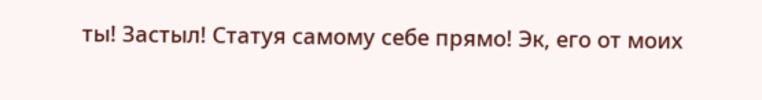ты! Застыл! Статуя самому себе прямо! Эк, его от моих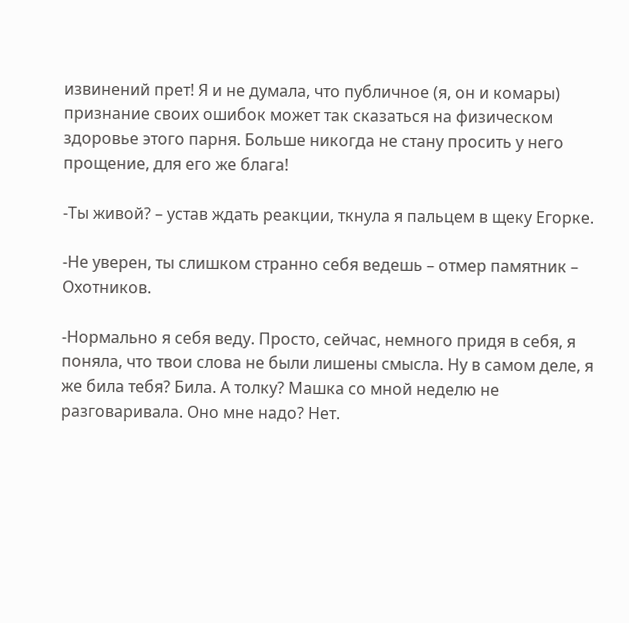извинений прет! Я и не думала, что публичное (я, он и комары) признание своих ошибок может так сказаться на физическом здоровье этого парня. Больше никогда не стану просить у него прощение, для его же блага!

-Ты живой? – устав ждать реакции, ткнула я пальцем в щеку Егорке.

-Не уверен, ты слишком странно себя ведешь – отмер памятник – Охотников.

-Нормально я себя веду. Просто, сейчас, немного придя в себя, я поняла, что твои слова не были лишены смысла. Ну в самом деле, я же била тебя? Била. А толку? Машка со мной неделю не разговаривала. Оно мне надо? Нет.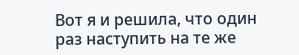Вот я и решила, что один раз наступить на те же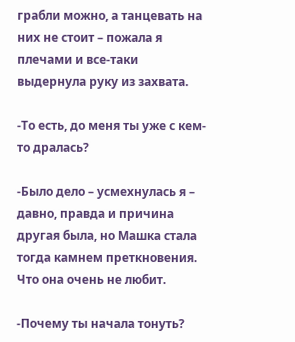грабли можно, а танцевать на них не стоит – пожала я плечами и все-таки выдернула руку из захвата.

-То есть, до меня ты уже с кем-то дралась?

-Было дело – усмехнулась я – давно, правда и причина другая была, но Машка стала тогда камнем преткновения. Что она очень не любит.

-Почему ты начала тонуть?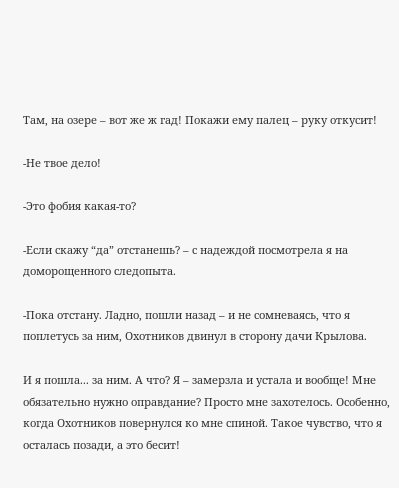Там, на озере – вот же ж гад! Покажи ему палец – руку откусит!

-Не твое дело!

-Это фобия какая-то?

-Если скажу “да” отстанешь? – с надеждой посмотрела я на доморощенного следопыта.

-Пока отстану. Ладно, пошли назад – и не сомневаясь, что я поплетусь за ним, Охотников двинул в сторону дачи Крылова.

И я пошла... за ним. А что? Я – замерзла и устала и вообще! Мне обязательно нужно оправдание? Просто мне захотелось. Особенно, когда Охотников повернулся ко мне спиной. Такое чувство, что я осталась позади, а это бесит!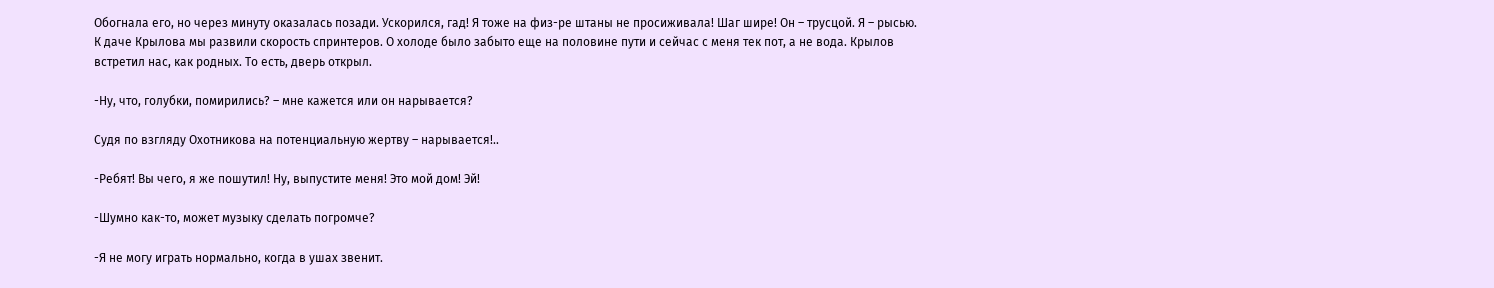Обогнала его, но через минуту оказалась позади. Ускорился, гад! Я тоже на физ-ре штаны не просиживала! Шаг шире! Он – трусцой. Я – рысью. К даче Крылова мы развили скорость спринтеров. О холоде было забыто еще на половине пути и сейчас с меня тек пот, а не вода. Крылов встретил нас, как родных. То есть, дверь открыл.

-Ну, что, голубки, помирились? – мне кажется или он нарывается?

Судя по взгляду Охотникова на потенциальную жертву – нарывается!..

-Ребят! Вы чего, я же пошутил! Ну, выпустите меня! Это мой дом! Эй!

-Шумно как-то, может музыку сделать погромче?

-Я не могу играть нормально, когда в ушах звенит.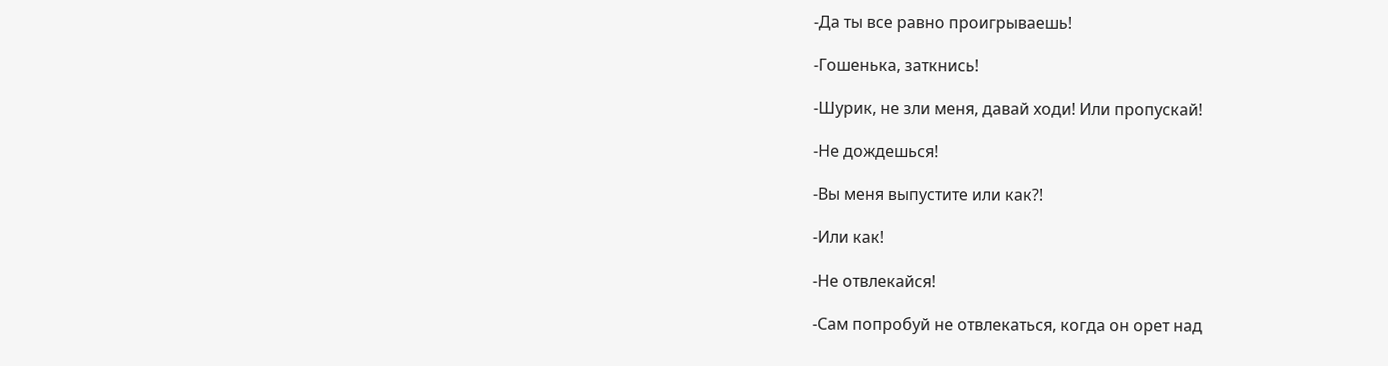-Да ты все равно проигрываешь!

-Гошенька, заткнись!

-Шурик, не зли меня, давай ходи! Или пропускай!

-Не дождешься!

-Вы меня выпустите или как?!

-Или как!

-Не отвлекайся!

-Сам попробуй не отвлекаться, когда он орет над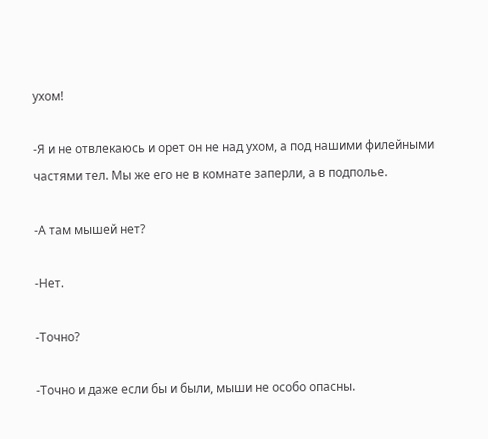ухом!

-Я и не отвлекаюсь и орет он не над ухом, а под нашими филейными частями тел. Мы же его не в комнате заперли, а в подполье.

-А там мышей нет?

-Нет.

-Точно?

-Точно и даже если бы и были, мыши не особо опасны.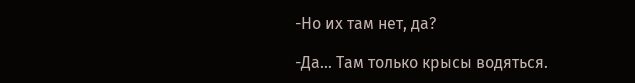-Но их там нет, да?

-Да... Там только крысы водяться.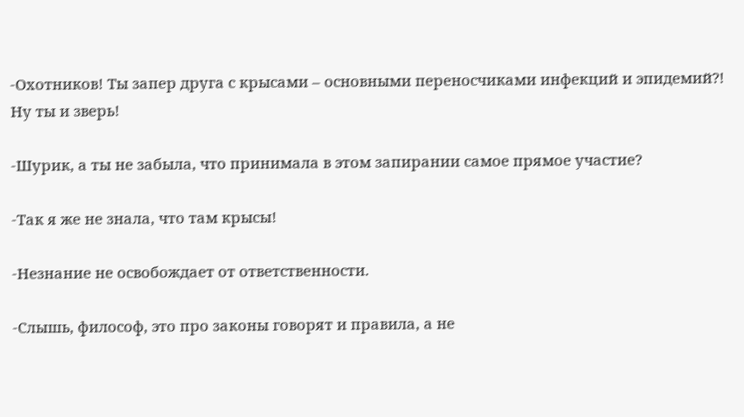-Охотников! Ты запер друга с крысами – основными переносчиками инфекций и эпидемий?! Ну ты и зверь!

-Шурик, а ты не забыла, что принимала в этом запирании самое прямое участие?

-Так я же не знала, что там крысы!

-Незнание не освобождает от ответственности.

-Слышь, философ, это про законы говорят и правила, а не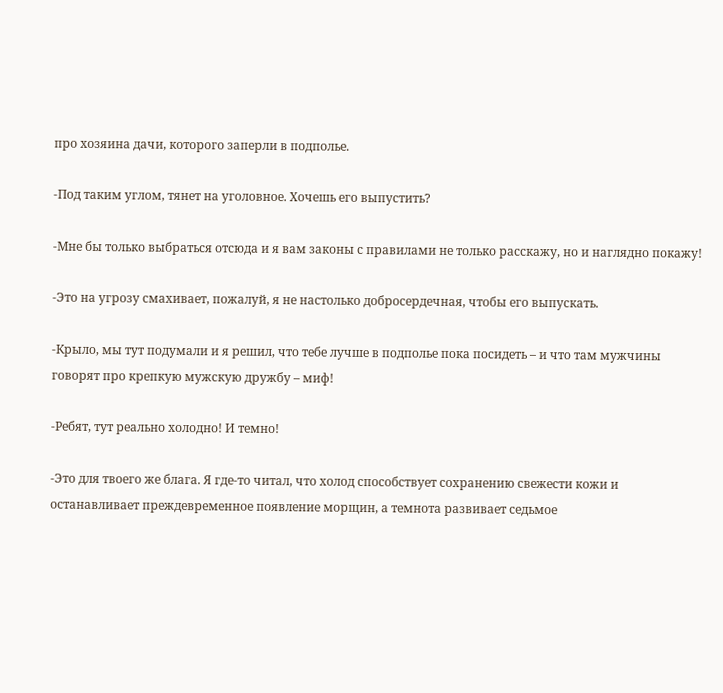про хозяина дачи, которого заперли в подполье.

-Под таким углом, тянет на уголовное. Хочешь его выпустить?

-Мне бы только выбраться отсюда и я вам законы с правилами не только расскажу, но и наглядно покажу!

-Это на угрозу смахивает, пожалуй, я не настолько добросердечная, чтобы его выпускать.

-Крыло, мы тут подумали и я решил, что тебе лучше в подполье пока посидеть – и что там мужчины говорят про крепкую мужскую дружбу – миф!

-Ребят, тут реально холодно! И темно!

-Это для твоего же блага. Я где-то читал, что холод способствует сохранению свежести кожи и останавливает преждевременное появление морщин, а темнота развивает седьмое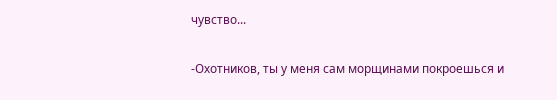чувство...

-Охотников, ты у меня сам морщинами покроешься и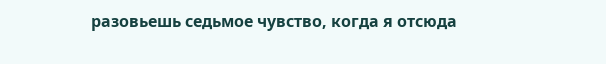разовьешь седьмое чувство, когда я отсюда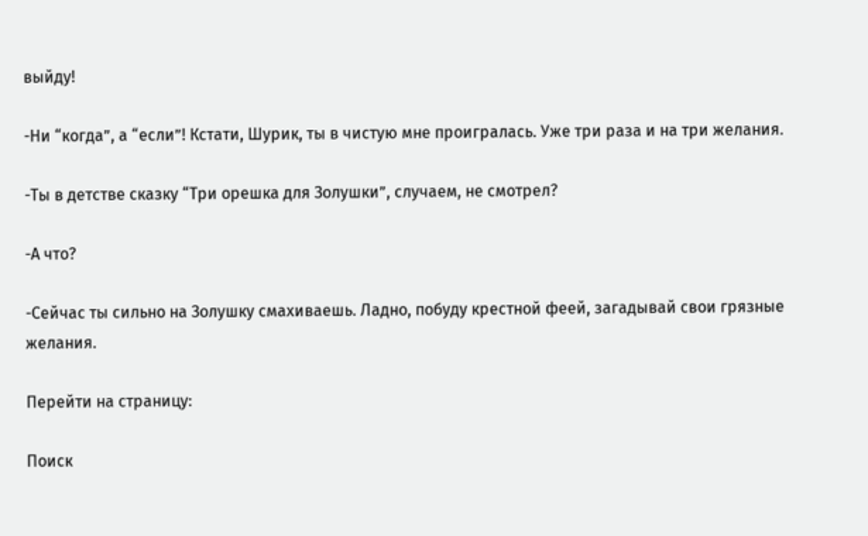выйду!

-Ни “когда”, а “если”! Кстати, Шурик, ты в чистую мне проигралась. Уже три раза и на три желания.

-Ты в детстве сказку “Три орешка для Золушки”, случаем, не смотрел?

-А что?

-Сейчас ты сильно на Золушку смахиваешь. Ладно, побуду крестной феей, загадывай свои грязные желания.

Перейти на страницу:

Поиск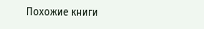Похожие книги